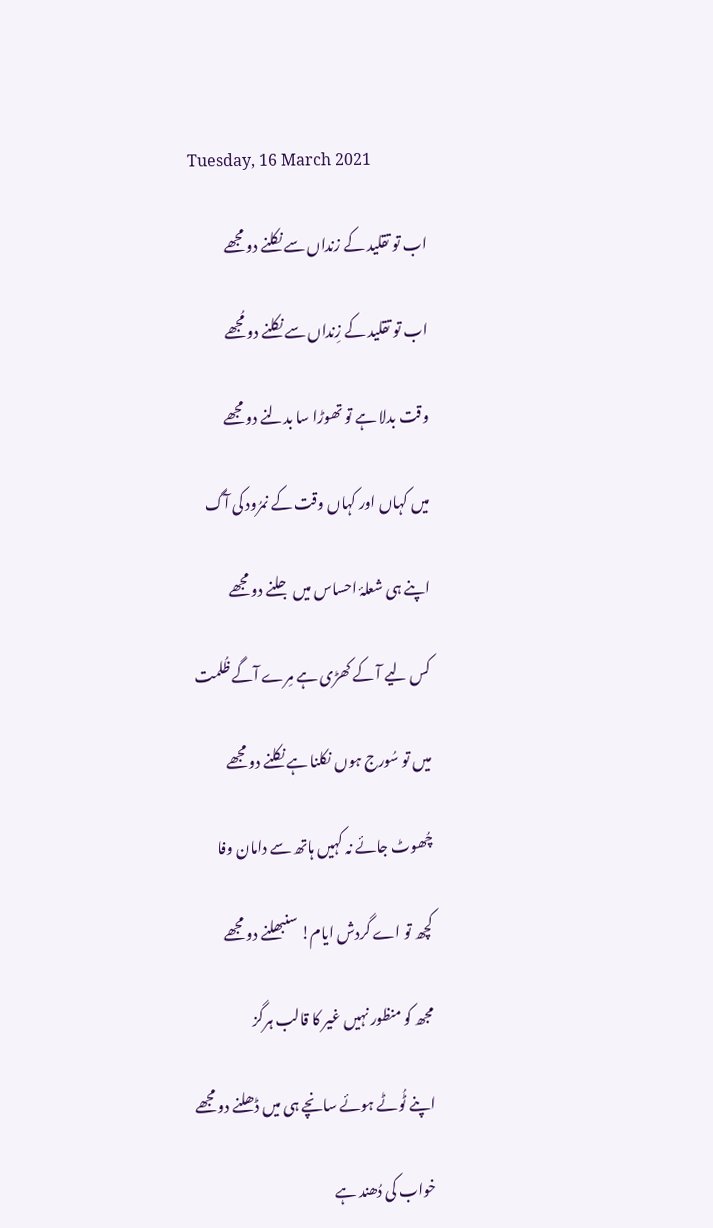Tuesday, 16 March 2021

اب تو تقلید کے زنداں سے نکلنے دو مجھے

اب تو تقلید کے زِنداں سے نکلنے دو مُجھے

وقت بدلا ہے تو تھوڑا سا بدلنے دو مجھے

میں کہاں اور کہاں وقت کے نمرُود کی آگ

اپنے ہی شعلۂ احساس میں جلنے دو مجھے

کس لیے آ کے کھڑی ہے مِرے آگے ظُلمت

میں تو سُورج ہوں نکلنا ہے نکلنے دو مجھے

چُھوٹ جائے نہ کہیں ہاتھ سے دامان وفا

کچھ تو اے گردش ایام! سنبھلنے دو مجھے

مجھ کو منظور نہیں غیر کا قالب ہرگز

اپنے ٹُوٹے ہوئے سانچے ہی میں ڈھلنے دو مجھے

خواب کی دُھند ہے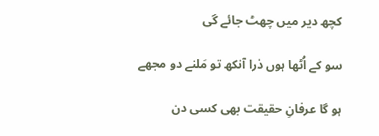کچھ دیر میں چھٹ جائے گی

سو کے اُٹھا ہوں ذرا آنکھ تو مَلنے دو مجھے

ہو گا عرفانِ حقیقت بھی کسی دن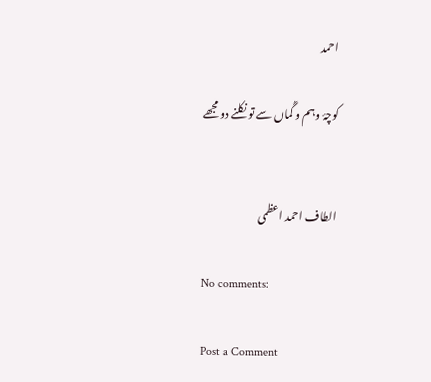احمد

کوچۂ وہم و گُماں سے تو نکلنے دو مجھے


الطاف احمد اعظمی

No comments:

Post a Comment